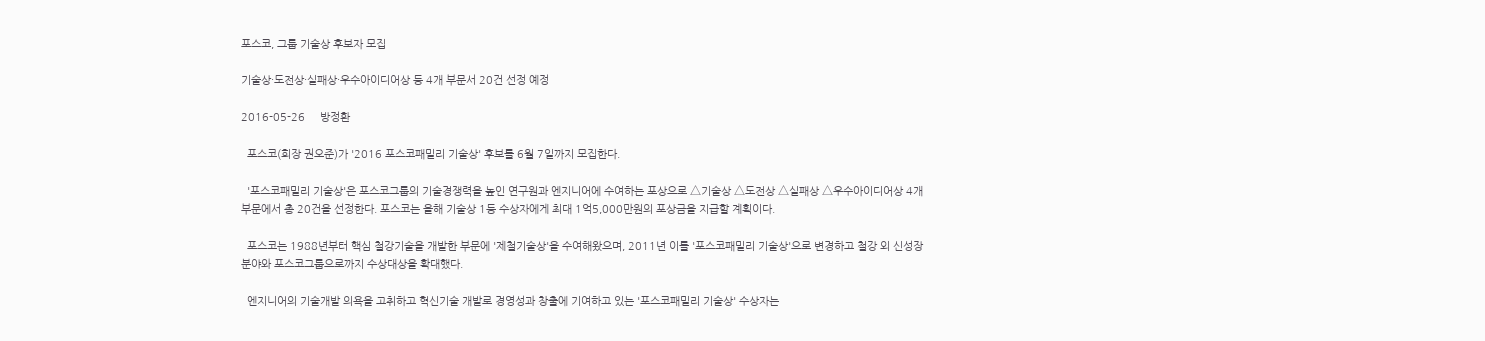포스코, 그룹 기술상 후보자 모집

기술상·도전상·실패상·우수아이디어상 등 4개 부문서 20건 선정 예정

2016-05-26     방정환

  포스코(회장 권오준)가 '2016 포스코패밀리 기술상' 후보를 6월 7일까지 모집한다.

  '포스코패밀리 기술상'은 포스코그룹의 기술경쟁력을 높인 연구원과 엔지니어에 수여하는 포상으로 △기술상 △도전상 △실패상 △우수아이디어상 4개 부문에서 총 20건을 선정한다. 포스코는 올해 기술상 1등 수상자에게 최대 1억5,000만원의 포상금을 지급할 계획이다.

  포스코는 1988년부터 핵심 철강기술을 개발한 부문에 '제철기술상'을 수여해왔으며, 2011년 이를 '포스코패밀리 기술상'으로 변경하고 철강 외 신성장 분야와 포스코그룹으로까지 수상대상을 확대했다.

  엔지니어의 기술개발 의욕을 고취하고 혁신기술 개발로 경영성과 창출에 기여하고 있는 '포스코패밀리 기술상' 수상자는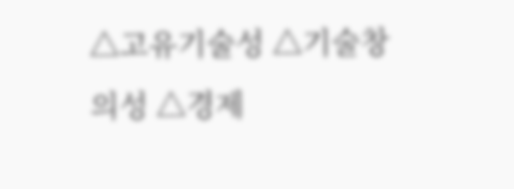△고유기술성 △기술창의성 △경제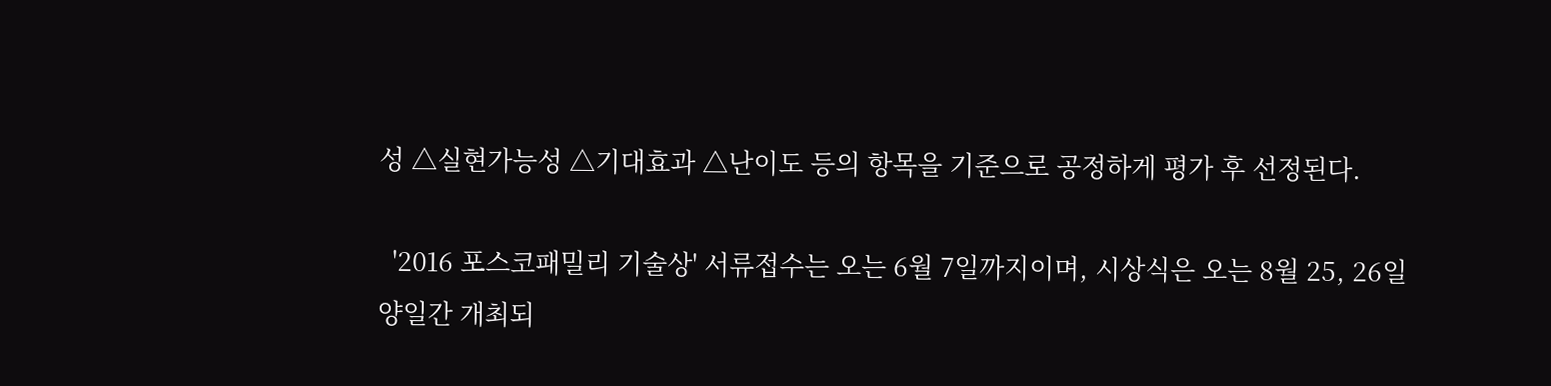성 △실현가능성 △기대효과 △난이도 등의 항목을 기준으로 공정하게 평가 후 선정된다.

  '2016 포스코패밀리 기술상' 서류접수는 오는 6월 7일까지이며, 시상식은 오는 8월 25, 26일 양일간 개최되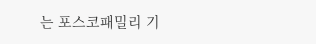는 포스코패밀리 기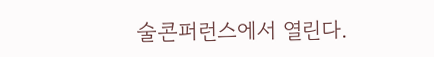술콘퍼런스에서 열린다.